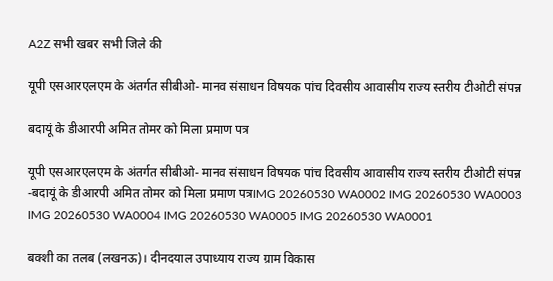A2Z सभी खबर सभी जिले की

यूपी एसआरएलएम के अंतर्गत सीबीओ- मानव संसाधन विषयक पांच दिवसीय आवासीय राज्य स्तरीय टीओटी संपन्न

बदायूं के डीआरपी अमित तोमर को मिला प्रमाण पत्र

यूपी एसआरएलएम के अंतर्गत सीबीओ- मानव संसाधन विषयक पांच दिवसीय आवासीय राज्य स्तरीय टीओटी संपन्न
-बदायूं के डीआरपी अमित तोमर को मिला प्रमाण पत्रIMG 20260530 WA0002 IMG 20260530 WA0003 IMG 20260530 WA0004 IMG 20260530 WA0005 IMG 20260530 WA0001

बक्शी का तलब (लखनऊ)। दीनदयाल उपाध्याय राज्य ग्राम विकास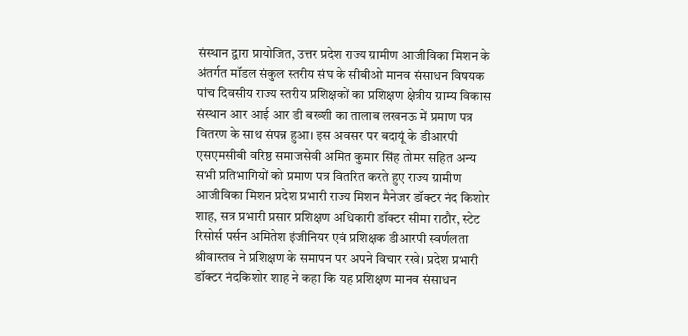संस्थान द्वारा प्रायोजित, उत्तर प्रदेश राज्य ग्रामीण आजीविका मिशन के अंतर्गत मॉडल संकुल स्तरीय संघ के सीबीओ मानव संसाधन विषयक पांच दिवसीय राज्य स्तरीय प्रशिक्षकों का प्रशिक्षण क्षेत्रीय ग्राम्य विकास संस्थान आर आई आर डी बख्शी का तालाब लखनऊ में प्रमाण पत्र वितरण के साथ संपन्न हुआ। इस अवसर पर बदायूं के डीआरपी एसएमसीबी वरिष्ठ समाजसेवी अमित कुमार सिंह तोमर सहित अन्य सभी प्रतिभागियों को प्रमाण पत्र वितरित करते हुए राज्य ग्रामीण आजीविका मिशन प्रदेश प्रभारी राज्य मिशन मैनेजर डॉक्टर नंद किशोर शाह, सत्र प्रभारी प्रसार प्रशिक्षण अधिकारी डॉक्टर सीमा राठौर, स्टेट रिसोर्स पर्सन अमितेश इंजीनियर एवं प्रशिक्षक डीआरपी स्वर्णलता श्रीवास्तव ने प्रशिक्षण के समापन पर अपने विचार रखे। प्रदेश प्रभारी डॉक्टर नंदकिशोर शाह ने कहा कि यह प्रशिक्षण मानव संसाधन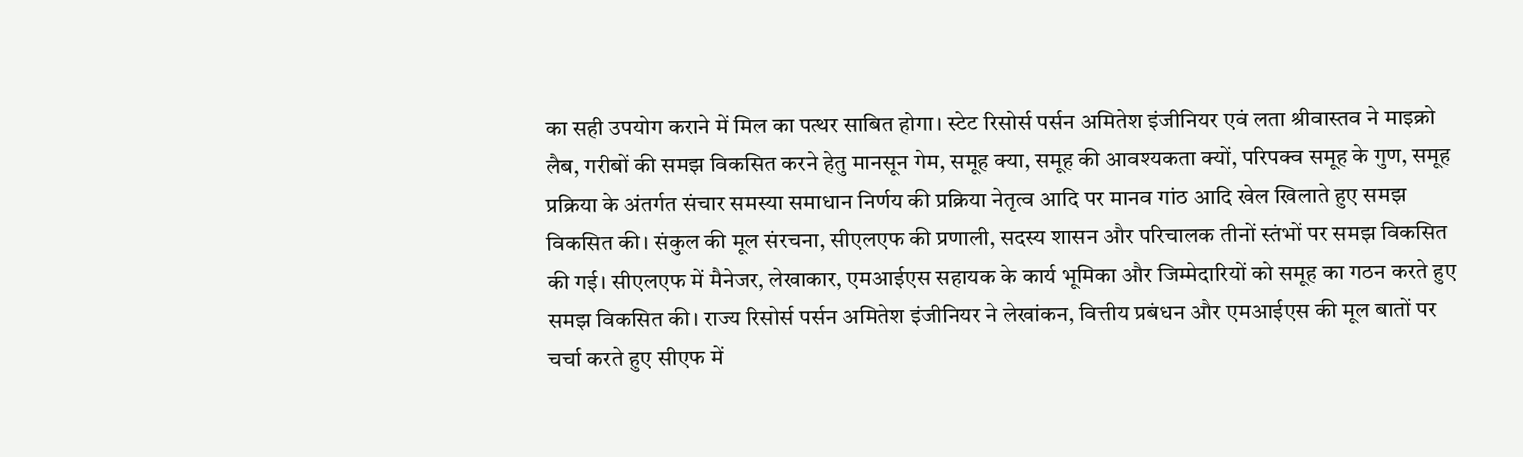का सही उपयोग कराने में मिल का पत्थर साबित होगा। स्टेट रिसोर्स पर्सन अमितेश इंजीनियर एवं लता श्रीवास्तव ने माइक्रो लैब, गरीबों की समझ विकसित करने हेतु मानसून गेम, समूह क्या, समूह की आवश्यकता क्यों, परिपक्व समूह के गुण, समूह प्रक्रिया के अंतर्गत संचार समस्या समाधान निर्णय की प्रक्रिया नेतृत्व आदि पर मानव गांठ आदि खेल खिलाते हुए समझ विकसित की। संकुल की मूल संरचना, सीएलएफ की प्रणाली, सदस्य शासन और परिचालक तीनों स्तंभों पर समझ विकसित की गई। सीएलएफ में मैनेजर, लेखाकार, एमआईएस सहायक के कार्य भूमिका और जिम्मेदारियों को समूह का गठन करते हुए समझ विकसित की। राज्य रिसोर्स पर्सन अमितेश इंजीनियर ने लेखांकन, वित्तीय प्रबंधन और एमआईएस की मूल बातों पर चर्चा करते हुए सीएफ में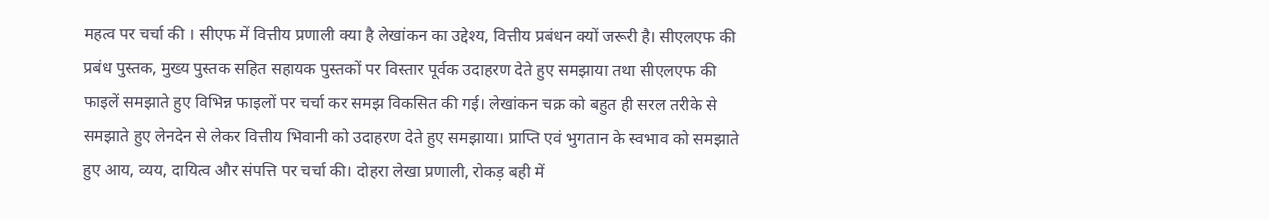महत्व पर चर्चा की ‌। सीएफ में वित्तीय प्रणाली क्या है लेखांकन का उद्देश्य, वित्तीय प्रबंधन क्यों जरूरी है। सीएलएफ की प्रबंध पुस्तक, मुख्य पुस्तक सहित सहायक पुस्तकों पर विस्तार पूर्वक उदाहरण देते हुए समझाया तथा सीएलएफ की फाइलें समझाते हुए विभिन्न फाइलों पर चर्चा कर समझ विकसित की गई। लेखांकन चक्र को बहुत ही सरल तरीके से समझाते हुए लेनदेन से लेकर वित्तीय भिवानी को उदाहरण देते हुए समझाया। प्राप्ति एवं भुगतान के स्वभाव को समझाते हुए आय, व्यय, दायित्व और संपत्ति पर चर्चा की। दोहरा लेखा प्रणाली, रोकड़ बही में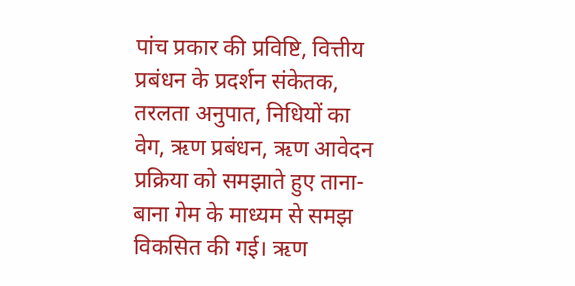पांच प्रकार की प्रविष्टि, वित्तीय प्रबंधन के प्रदर्शन संकेतक, तरलता अनुपात, निधियों का वेग, ऋण प्रबंधन, ऋण आवेदन प्रक्रिया को समझाते हुए ताना-बाना गेम के माध्यम से समझ विकसित की गई। ऋण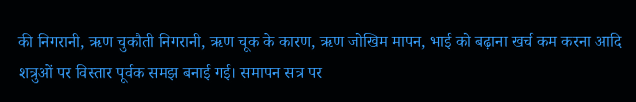की निगरानी, ऋण चुकौती निगरानी, ऋण चूक के कारण, ऋण जोखिम मापन, भाई को बढ़ाना खर्च कम करना आदि शत्रुओं पर विस्तार पूर्वक समझ बनाई गई। समापन सत्र पर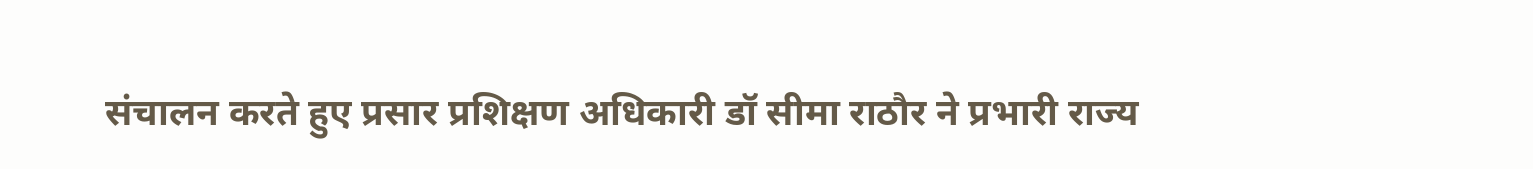संचालन करते हुए प्रसार प्रशिक्षण अधिकारी डॉ सीमा राठौर ने प्रभारी राज्य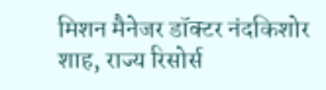मिशन मैनेजर डॉक्टर नंदकिशोर शाह, राज्य रिसोर्स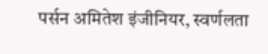पर्सन अमितेश इंजीनियर, स्वर्णलता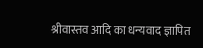श्रीवास्तव आदि का धन्यवाद ज्ञापित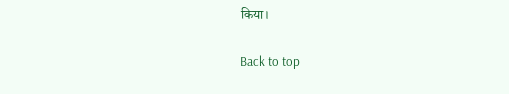किया।

Back to top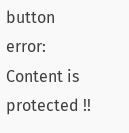button
error: Content is protected !!